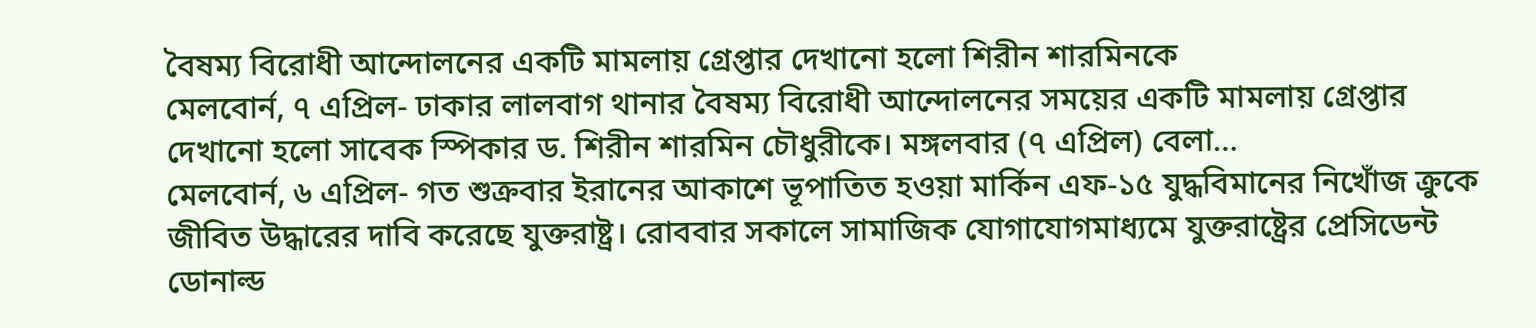বৈষম্য বিরোধী আন্দোলনের একটি মামলায় গ্রেপ্তার দেখানো হলো শিরীন শারমিনকে
মেলবোর্ন, ৭ এপ্রিল- ঢাকার লালবাগ থানার বৈষম্য বিরোধী আন্দোলনের সময়ের একটি মামলায় গ্রেপ্তার দেখানো হলো সাবেক স্পিকার ড. শিরীন শারমিন চৌধুরীকে। মঙ্গলবার (৭ এপ্রিল) বেলা…
মেলবোর্ন, ৬ এপ্রিল- গত শুক্রবার ইরানের আকাশে ভূপাতিত হওয়া মার্কিন এফ-১৫ যুদ্ধবিমানের নিখোঁজ ক্রুকে জীবিত উদ্ধারের দাবি করেছে যুক্তরাষ্ট্র। রোববার সকালে সামাজিক যোগাযোগমাধ্যমে যুক্তরাষ্ট্রের প্রেসিডেন্ট ডোনাল্ড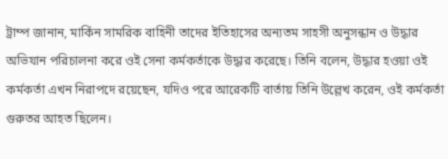ট্রাম্প জানান, মার্কিন সামরিক বাহিনী তাদের ইতিহাসের অন্যতম সাহসী অনুসন্ধান ও উদ্ধার অভিযান পরিচালনা করে ওই সেনা কর্মকর্তাকে উদ্ধার করেছে। তিনি বলেন, উদ্ধার হওয়া ওই কর্মকর্তা এখন নিরাপদে রয়েছেন, যদিও পরে আরেকটি বার্তায় তিনি উল্লেখ করেন, ওই কর্মকর্তা গুরুতর আহত ছিলেন।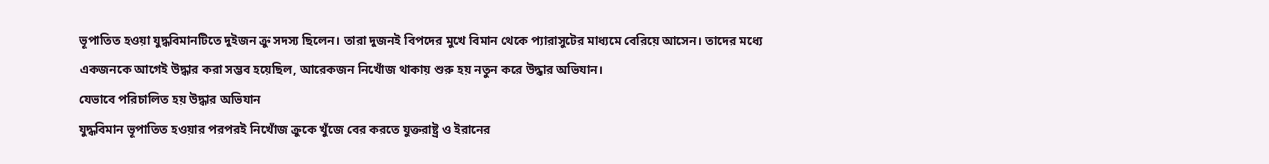ভূপাতিত হওয়া যুদ্ধবিমানটিতে দুইজন ক্রু সদস্য ছিলেন। তারা দুজনই বিপদের মুখে বিমান থেকে প্যারাসুটের মাধ্যমে বেরিয়ে আসেন। তাদের মধ্যে একজনকে আগেই উদ্ধার করা সম্ভব হয়েছিল, আরেকজন নিখোঁজ থাকায় শুরু হয় নতুন করে উদ্ধার অভিযান।
যেভাবে পরিচালিত হয় উদ্ধার অভিযান
যুদ্ধবিমান ভূপাতিত হওয়ার পরপরই নিখোঁজ ক্রুকে খুঁজে বের করতে যুক্তরাষ্ট্র ও ইরানের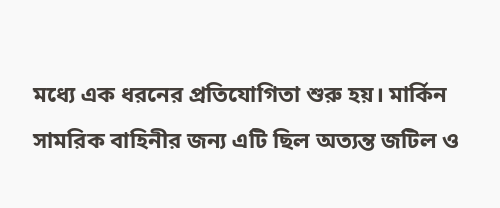মধ্যে এক ধরনের প্রতিযোগিতা শুরু হয়। মার্কিন সামরিক বাহিনীর জন্য এটি ছিল অত্যন্ত জটিল ও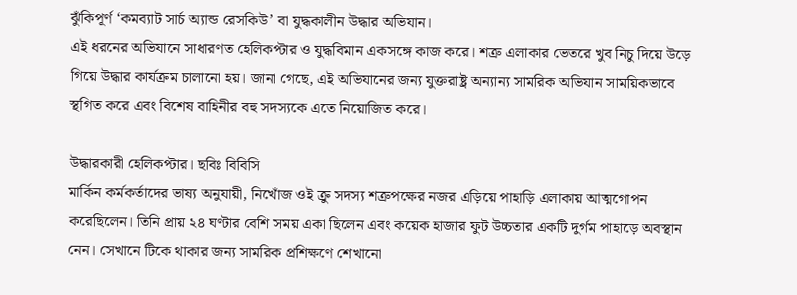ঝুঁকিপূর্ণ ‘কমব্যাট সার্চ অ্যান্ড রেসকিউ’ বা যুদ্ধকালীন উদ্ধার অভিযান।
এই ধরনের অভিযানে সাধারণত হেলিকপ্টার ও যুদ্ধবিমান একসঙ্গে কাজ করে। শত্রু এলাকার ভেতরে খুব নিচু দিয়ে উড়ে গিয়ে উদ্ধার কার্যক্রম চালানো হয়। জানা গেছে, এই অভিযানের জন্য যুক্তরাষ্ট্র অন্যান্য সামরিক অভিযান সাময়িকভাবে স্থগিত করে এবং বিশেষ বাহিনীর বহু সদস্যকে এতে নিয়োজিত করে।

উদ্ধারকারী হেলিকপ্টার। ছবিঃ বিবিসি
মার্কিন কর্মকর্তাদের ভাষ্য অনুযায়ী, নিখোঁজ ওই ক্রু সদস্য শত্রুপক্ষের নজর এড়িয়ে পাহাড়ি এলাকায় আত্মগোপন করেছিলেন। তিনি প্রায় ২৪ ঘণ্টার বেশি সময় একা ছিলেন এবং কয়েক হাজার ফুট উচ্চতার একটি দুর্গম পাহাড়ে অবস্থান নেন। সেখানে টিকে থাকার জন্য সামরিক প্রশিক্ষণে শেখানো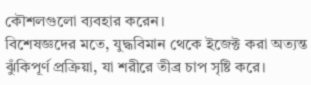কৌশলগুলো ব্যবহার করেন।
বিশেষজ্ঞদের মতে, যুদ্ধবিমান থেকে ইজেক্ট করা অত্যন্ত ঝুঁকিপূর্ণ প্রক্রিয়া, যা শরীরে তীব্র চাপ সৃষ্টি করে।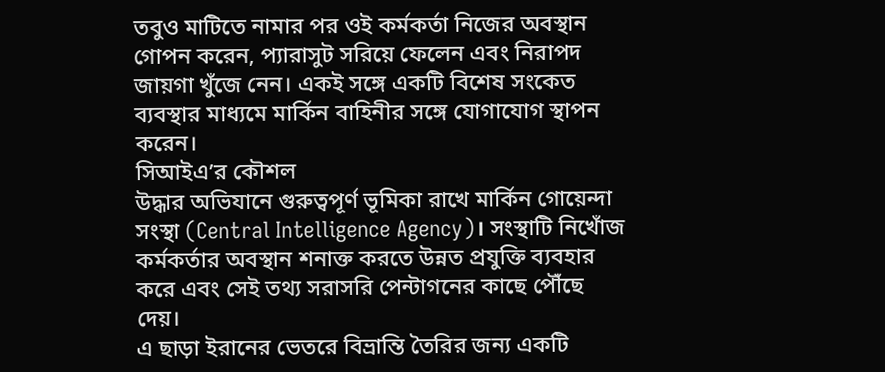তবুও মাটিতে নামার পর ওই কর্মকর্তা নিজের অবস্থান গোপন করেন, প্যারাসুট সরিয়ে ফেলেন এবং নিরাপদ জায়গা খুঁজে নেন। একই সঙ্গে একটি বিশেষ সংকেত ব্যবস্থার মাধ্যমে মার্কিন বাহিনীর সঙ্গে যোগাযোগ স্থাপন করেন।
সিআইএ’র কৌশল
উদ্ধার অভিযানে গুরুত্বপূর্ণ ভূমিকা রাখে মার্কিন গোয়েন্দা সংস্থা (Central Intelligence Agency)। সংস্থাটি নিখোঁজ কর্মকর্তার অবস্থান শনাক্ত করতে উন্নত প্রযুক্তি ব্যবহার করে এবং সেই তথ্য সরাসরি পেন্টাগনের কাছে পৌঁছে দেয়।
এ ছাড়া ইরানের ভেতরে বিভ্রান্তি তৈরির জন্য একটি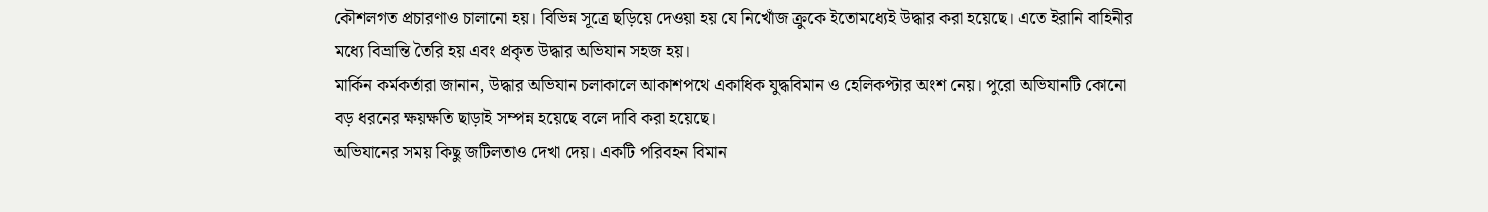কৌশলগত প্রচারণাও চালানো হয়। বিভিন্ন সূত্রে ছড়িয়ে দেওয়া হয় যে নিখোঁজ ক্রুকে ইতোমধ্যেই উদ্ধার করা হয়েছে। এতে ইরানি বাহিনীর মধ্যে বিভ্রান্তি তৈরি হয় এবং প্রকৃত উদ্ধার অভিযান সহজ হয়।
মার্কিন কর্মকর্তারা জানান, উদ্ধার অভিযান চলাকালে আকাশপথে একাধিক যুদ্ধবিমান ও হেলিকপ্টার অংশ নেয়। পুরো অভিযানটি কোনো বড় ধরনের ক্ষয়ক্ষতি ছাড়াই সম্পন্ন হয়েছে বলে দাবি করা হয়েছে।
অভিযানের সময় কিছু জটিলতাও দেখা দেয়। একটি পরিবহন বিমান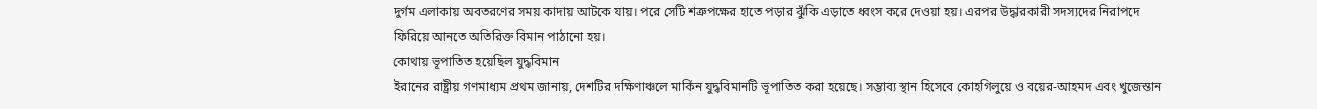দুর্গম এলাকায় অবতরণের সময় কাদায় আটকে যায়। পরে সেটি শত্রুপক্ষের হাতে পড়ার ঝুঁকি এড়াতে ধ্বংস করে দেওয়া হয়। এরপর উদ্ধারকারী সদস্যদের নিরাপদে ফিরিয়ে আনতে অতিরিক্ত বিমান পাঠানো হয়।
কোথায় ভূপাতিত হয়েছিল যুদ্ধবিমান
ইরানের রাষ্ট্রীয় গণমাধ্যম প্রথম জানায়, দেশটির দক্ষিণাঞ্চলে মার্কিন যুদ্ধবিমানটি ভূপাতিত করা হয়েছে। সম্ভাব্য স্থান হিসেবে কোহগিলুয়ে ও বয়ের-আহমদ এবং খুজেস্তান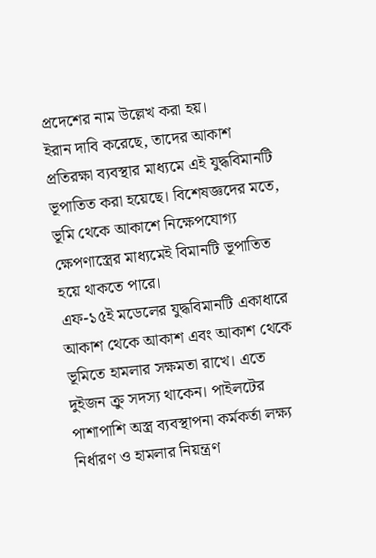প্রদেশের নাম উল্লেখ করা হয়।
ইরান দাবি করেছে, তাদের আকাশ প্রতিরক্ষা ব্যবস্থার মাধ্যমে এই যুদ্ধবিমানটি ভূপাতিত করা হয়েছে। বিশেষজ্ঞদের মতে, ভূমি থেকে আকাশে নিক্ষেপযোগ্য ক্ষেপণাস্ত্রের মাধ্যমেই বিমানটি ভূপাতিত হয়ে থাকতে পারে।
এফ-১৫ই মডেলের যুদ্ধবিমানটি একাধারে আকাশ থেকে আকাশ এবং আকাশ থেকে ভূমিতে হামলার সক্ষমতা রাখে। এতে দুইজন ক্রু সদস্য থাকেন। পাইলটের পাশাপাশি অস্ত্র ব্যবস্থাপনা কর্মকর্তা লক্ষ্য নির্ধারণ ও হামলার নিয়ন্ত্রণ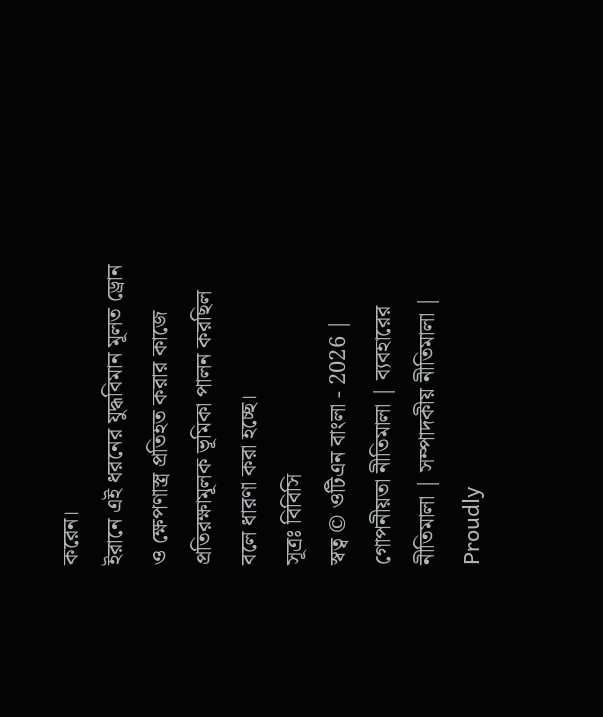করেন।
ইরানে এই ধরনের যুদ্ধবিমান মূলত ড্রোন ও ক্ষেপণাস্ত্র প্রতিহত করার কাজে প্রতিরক্ষামূলক ভূমিকা পালন করছিল বলে ধারণা করা হচ্ছে।
সূত্রঃ বিবিসি
স্বত্ব © ওটিএন বাংলা - 2026 | গোপনীয়তা নীতিমালা | ব্যবহারের নীতিমালা | সম্পাদকীয় নীতিমালা | Proudly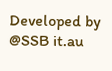Developed by @SSB it.au